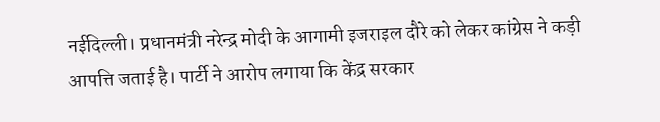नईदिल्ली। प्रधानमंत्री नरेन्द्र मोदी के आगामी इजराइल दौरे को लेकर कांग्रेस ने कड़ी आपत्ति जताई है। पार्टी ने आरोप लगाया कि केंद्र सरकार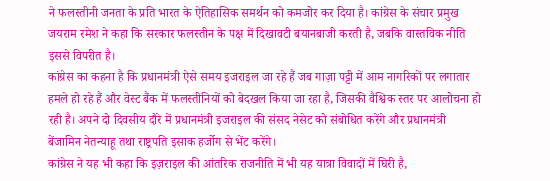ने फलस्तीनी जनता के प्रति भारत के ऐतिहासिक समर्थन को कमजोर कर दिया है। कांग्रेस के संचार प्रमुख जयराम रमेश ने कहा कि सरकार फलस्तीन के पक्ष में दिखावटी बयानबाजी करती है, जबकि वास्तविक नीति इससे विपरीत है।
कांग्रेस का कहना है कि प्रधानमंत्री ऐसे समय इजराइल जा रहे हैं जब गाज़ा पट्टी में आम नागरिकों पर लगातार हमले हो रहे हैं और वेस्ट बैंक में फलस्तीनियों को बेदखल किया जा रहा है, जिसकी वैश्विक स्तर पर आलोचना हो रही है। अपने दो दिवसीय दौरे में प्रधानमंत्री इजराइल की संसद नेसेट को संबोधित करेंगे और प्रधानमंत्री बेंजामिन नेतन्याहू तथा राष्ट्रपति इसाक हर्जोग से भेंट करेंगे।
कांग्रेस ने यह भी कहा कि इज़राइल की आंतरिक राजनीति में भी यह यात्रा विवादों में घिरी है,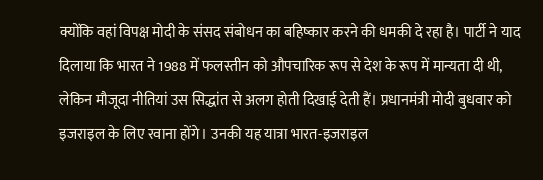क्योंकि वहां विपक्ष मोदी के संसद संबोधन का बहिष्कार करने की धमकी दे रहा है। पार्टी ने याद दिलाया कि भारत ने 1988 में फलस्तीन को औपचारिक रूप से देश के रूप में मान्यता दी थी, लेकिन मौजूदा नीतियां उस सिद्धांत से अलग होती दिखाई देती हैं। प्रधानमंत्री मोदी बुधवार को इजराइल के लिए रवाना होंगे। उनकी यह यात्रा भारत-इजराइल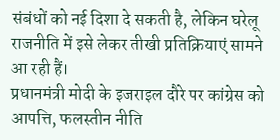संबंधों को नई दिशा दे सकती है, लेकिन घरेलू राजनीति में इसे लेकर तीखी प्रतिक्रियाएं सामने आ रही हैं।
प्रधानमंत्री मोदी के इजराइल दौरे पर कांग्रेस को आपत्ति, फलस्तीन नीति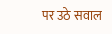पर उठे सवाल